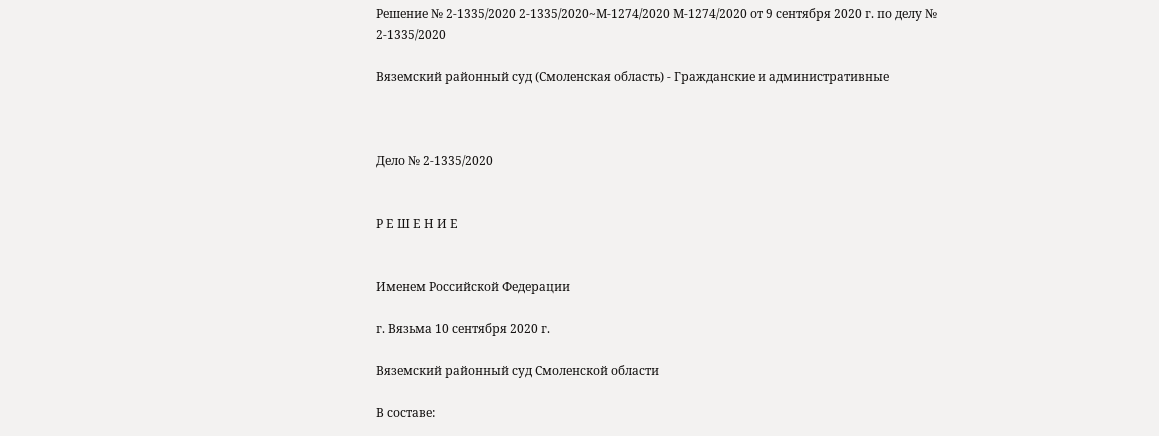Решение № 2-1335/2020 2-1335/2020~М-1274/2020 М-1274/2020 от 9 сентября 2020 г. по делу № 2-1335/2020

Вяземский районный суд (Смоленская область) - Гражданские и административные



Дело № 2-1335/2020


Р Е Ш Е Н И Е


Именем Российской Федерации

г. Вязьма 10 сентября 2020 г.

Вяземский районный суд Смоленской области

В составе: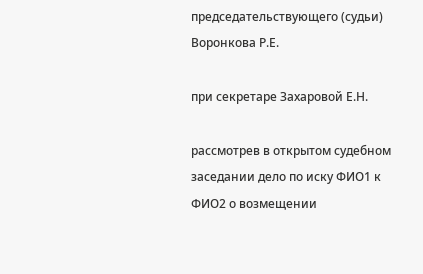председательствующего (судьи) Воронкова Р.Е.

при секретаре Захаровой Е.Н.

рассмотрев в открытом судебном заседании дело по иску ФИО1 к ФИО2 о возмещении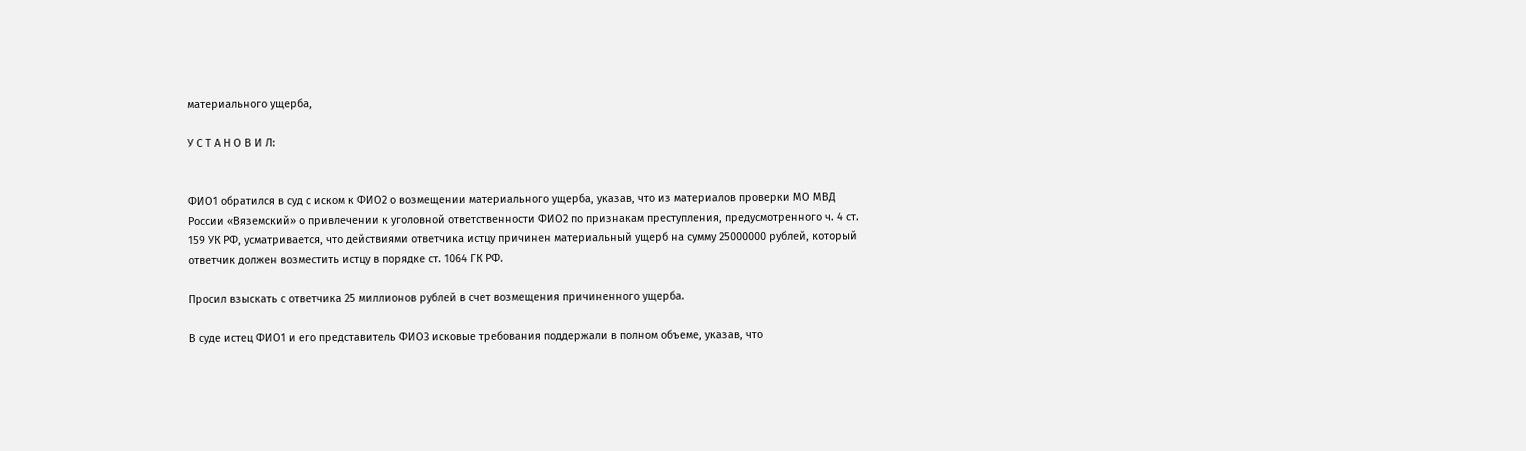материального ущерба,

У С Т А Н О В И Л:


ФИО1 обратился в суд с иском к ФИО2 о возмещении материального ущерба, указав, что из материалов проверки МО МВД России «Вяземский» о привлечении к уголовной ответственности ФИО2 по признакам преступления, предусмотренного ч. 4 ст. 159 УК РФ, усматривается, что действиями ответчика истцу причинен материальный ущерб на сумму 25000000 рублей, который ответчик должен возместить истцу в порядке ст. 1064 ГК РФ.

Просил взыскать с ответчика 25 миллионов рублей в счет возмещения причиненного ущерба.

В суде истец ФИО1 и его представитель ФИО3 исковые требования поддержали в полном объеме, указав, что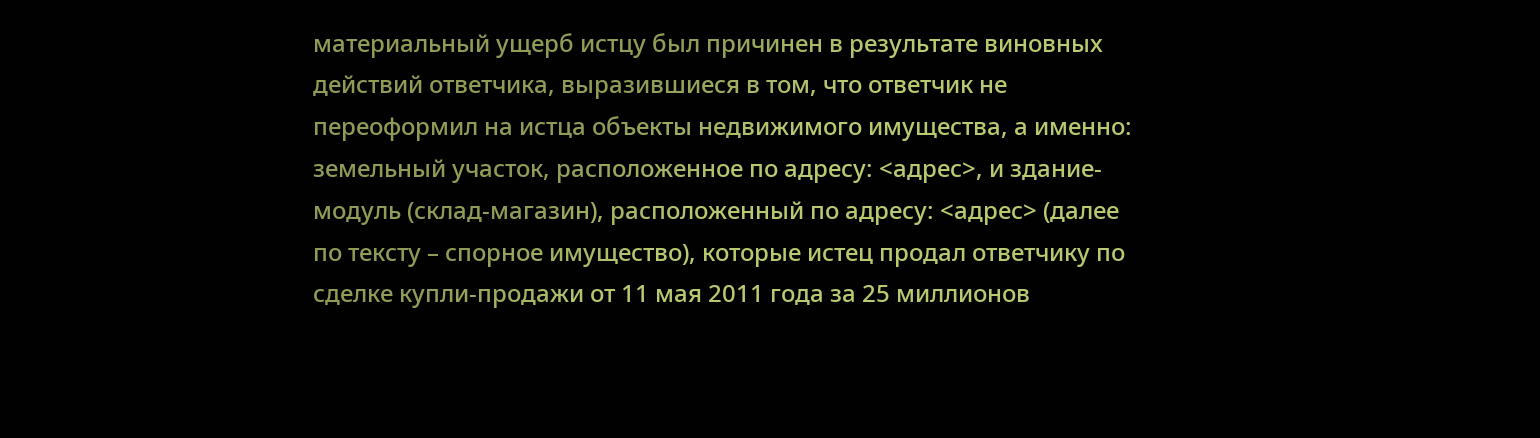материальный ущерб истцу был причинен в результате виновных действий ответчика, выразившиеся в том, что ответчик не переоформил на истца объекты недвижимого имущества, а именно: земельный участок, расположенное по адресу: <адрес>, и здание-модуль (склад-магазин), расположенный по адресу: <адрес> (далее по тексту – спорное имущество), которые истец продал ответчику по сделке купли-продажи от 11 мая 2011 года за 25 миллионов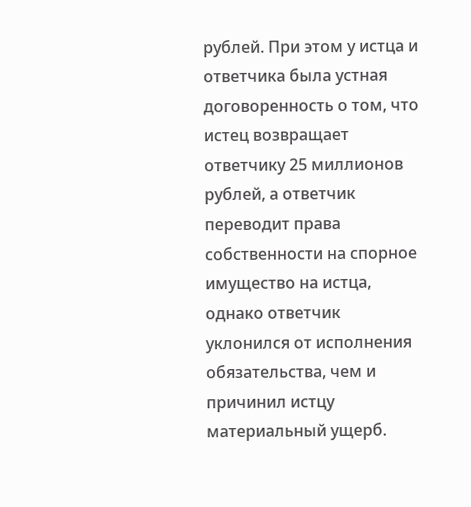рублей. При этом у истца и ответчика была устная договоренность о том, что истец возвращает ответчику 25 миллионов рублей, а ответчик переводит права собственности на спорное имущество на истца, однако ответчик уклонился от исполнения обязательства, чем и причинил истцу материальный ущерб.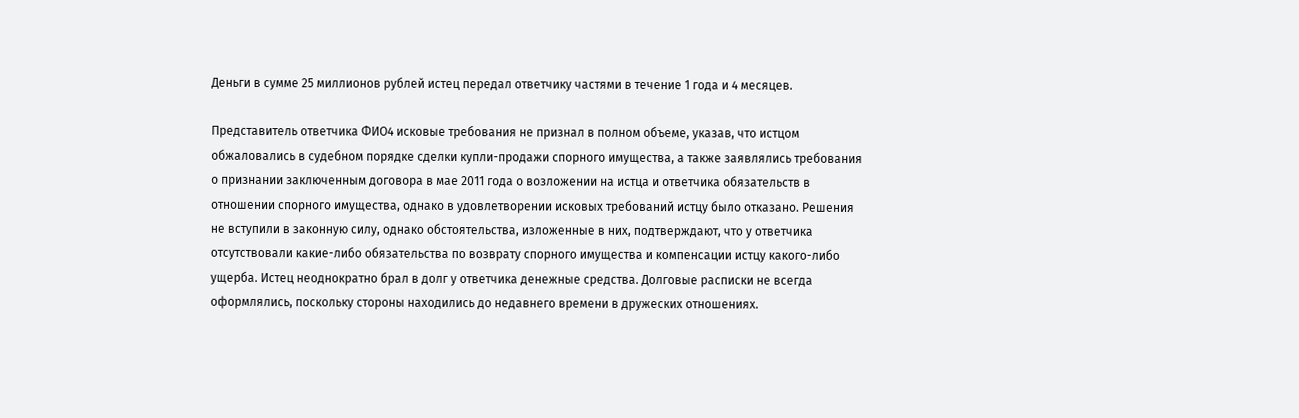Деньги в сумме 25 миллионов рублей истец передал ответчику частями в течение 1 года и 4 месяцев.

Представитель ответчика ФИО4 исковые требования не признал в полном объеме, указав, что истцом обжаловались в судебном порядке сделки купли-продажи спорного имущества, а также заявлялись требования о признании заключенным договора в мае 2011 года о возложении на истца и ответчика обязательств в отношении спорного имущества, однако в удовлетворении исковых требований истцу было отказано. Решения не вступили в законную силу, однако обстоятельства, изложенные в них, подтверждают, что у ответчика отсутствовали какие-либо обязательства по возврату спорного имущества и компенсации истцу какого-либо ущерба. Истец неоднократно брал в долг у ответчика денежные средства. Долговые расписки не всегда оформлялись, поскольку стороны находились до недавнего времени в дружеских отношениях.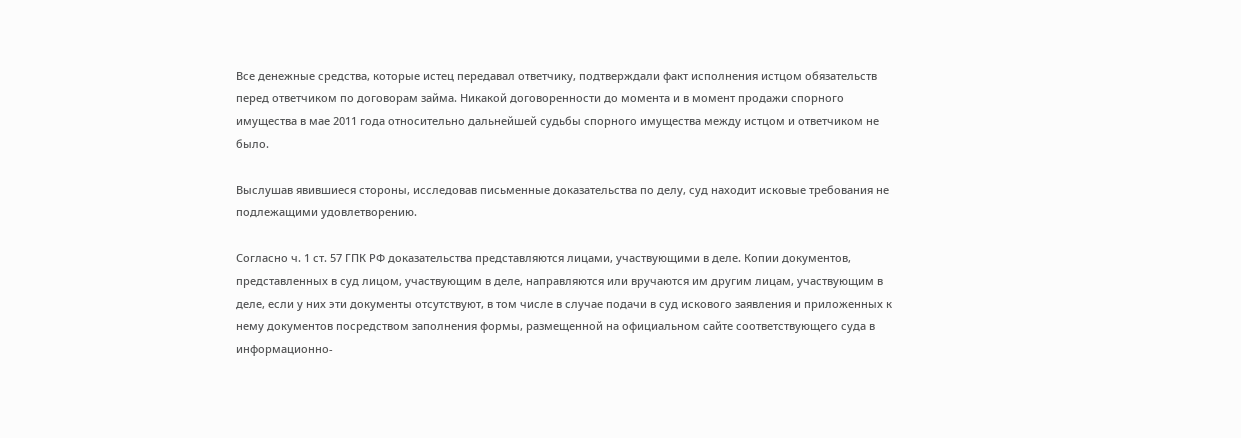Все денежные средства, которые истец передавал ответчику, подтверждали факт исполнения истцом обязательств перед ответчиком по договорам займа. Никакой договоренности до момента и в момент продажи спорного имущества в мае 2011 года относительно дальнейшей судьбы спорного имущества между истцом и ответчиком не было.

Выслушав явившиеся стороны, исследовав письменные доказательства по делу, суд находит исковые требования не подлежащими удовлетворению.

Согласно ч. 1 ст. 57 ГПК РФ доказательства представляются лицами, участвующими в деле. Копии документов, представленных в суд лицом, участвующим в деле, направляются или вручаются им другим лицам, участвующим в деле, если у них эти документы отсутствуют, в том числе в случае подачи в суд искового заявления и приложенных к нему документов посредством заполнения формы, размещенной на официальном сайте соответствующего суда в информационно-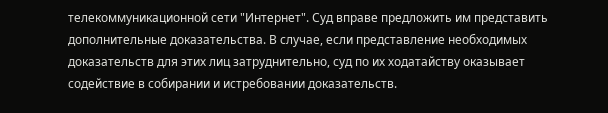телекоммуникационной сети "Интернет". Суд вправе предложить им представить дополнительные доказательства. В случае, если представление необходимых доказательств для этих лиц затруднительно, суд по их ходатайству оказывает содействие в собирании и истребовании доказательств.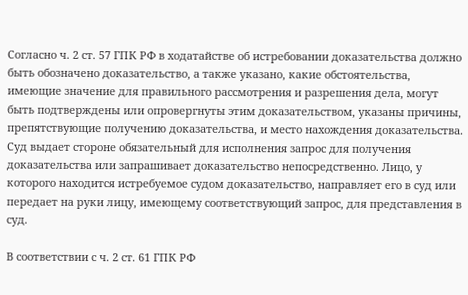Согласно ч. 2 ст. 57 ГПК РФ в ходатайстве об истребовании доказательства должно быть обозначено доказательство, а также указано, какие обстоятельства, имеющие значение для правильного рассмотрения и разрешения дела, могут быть подтверждены или опровергнуты этим доказательством, указаны причины, препятствующие получению доказательства, и место нахождения доказательства. Суд выдает стороне обязательный для исполнения запрос для получения доказательства или запрашивает доказательство непосредственно. Лицо, у которого находится истребуемое судом доказательство, направляет его в суд или передает на руки лицу, имеющему соответствующий запрос, для представления в суд.

В соответствии с ч. 2 ст. 61 ГПК РФ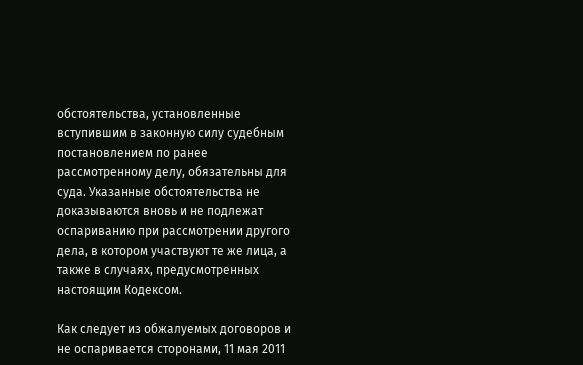обстоятельства, установленные вступившим в законную силу судебным постановлением по ранее рассмотренному делу, обязательны для суда. Указанные обстоятельства не доказываются вновь и не подлежат оспариванию при рассмотрении другого дела, в котором участвуют те же лица, а также в случаях, предусмотренных настоящим Кодексом.

Как следует из обжалуемых договоров и не оспаривается сторонами, 11 мая 2011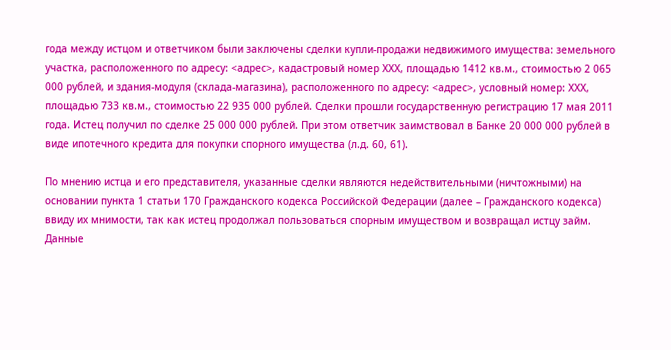года между истцом и ответчиком были заключены сделки купли-продажи недвижимого имущества: земельного участка, расположенного по адресу: <адрес>, кадастровый номер ХХХ, площадью 1412 кв.м., стоимостью 2 065 000 рублей, и здания-модуля (склада-магазина), расположенного по адресу: <адрес>, условный номер: ХХХ, площадью 733 кв.м., стоимостью 22 935 000 рублей. Сделки прошли государственную регистрацию 17 мая 2011 года. Истец получил по сделке 25 000 000 рублей. При этом ответчик заимствовал в Банке 20 000 000 рублей в виде ипотечного кредита для покупки спорного имущества (л.д. 60, 61).

По мнению истца и его представителя, указанные сделки являются недействительными (ничтожными) на основании пункта 1 статьи 170 Гражданского кодекса Российской Федерации (далее – Гражданского кодекса) ввиду их мнимости, так как истец продолжал пользоваться спорным имуществом и возвращал истцу займ. Данные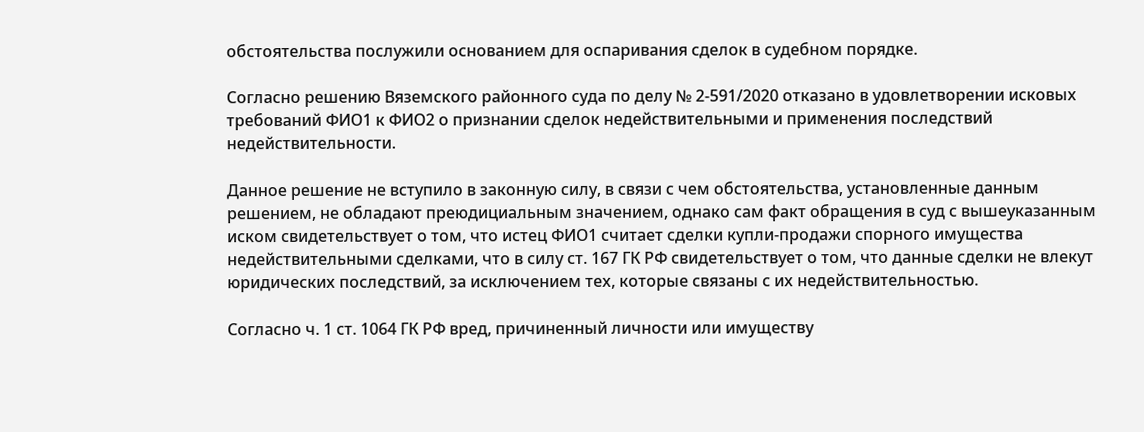обстоятельства послужили основанием для оспаривания сделок в судебном порядке.

Согласно решению Вяземского районного суда по делу № 2-591/2020 отказано в удовлетворении исковых требований ФИО1 к ФИО2 о признании сделок недействительными и применения последствий недействительности.

Данное решение не вступило в законную силу, в связи с чем обстоятельства, установленные данным решением, не обладают преюдициальным значением, однако сам факт обращения в суд с вышеуказанным иском свидетельствует о том, что истец ФИО1 считает сделки купли-продажи спорного имущества недействительными сделками, что в силу ст. 167 ГК РФ свидетельствует о том, что данные сделки не влекут юридических последствий, за исключением тех, которые связаны с их недействительностью.

Согласно ч. 1 ст. 1064 ГК РФ вред, причиненный личности или имуществу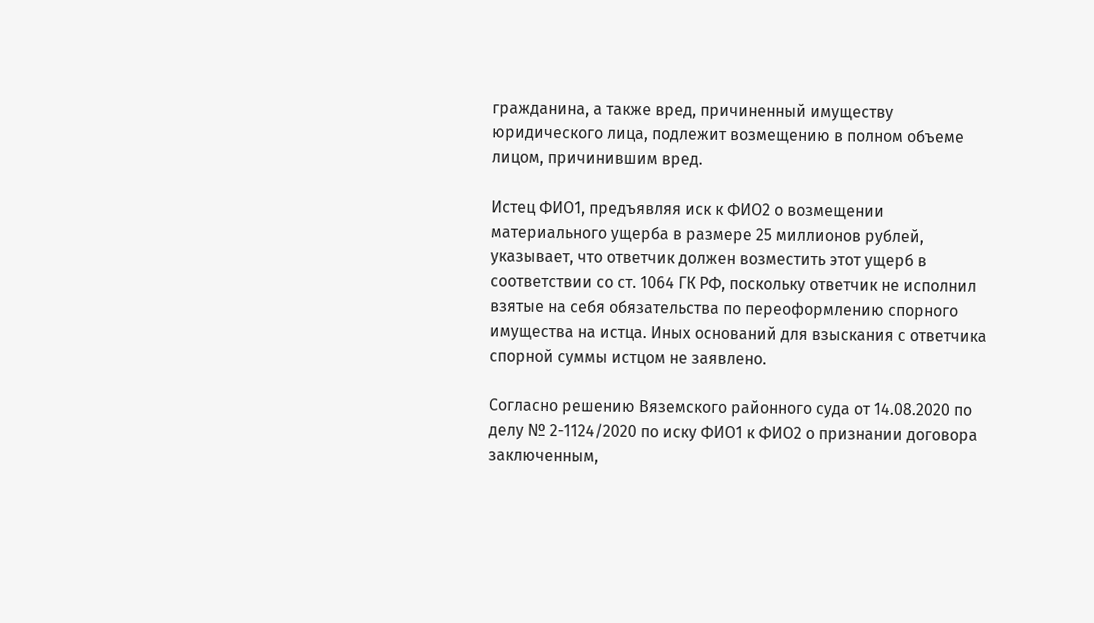гражданина, а также вред, причиненный имуществу юридического лица, подлежит возмещению в полном объеме лицом, причинившим вред.

Истец ФИО1, предъявляя иск к ФИО2 о возмещении материального ущерба в размере 25 миллионов рублей, указывает, что ответчик должен возместить этот ущерб в соответствии со ст. 1064 ГК РФ, поскольку ответчик не исполнил взятые на себя обязательства по переоформлению спорного имущества на истца. Иных оснований для взыскания с ответчика спорной суммы истцом не заявлено.

Согласно решению Вяземского районного суда от 14.08.2020 по делу № 2-1124/2020 по иску ФИО1 к ФИО2 о признании договора заключенным,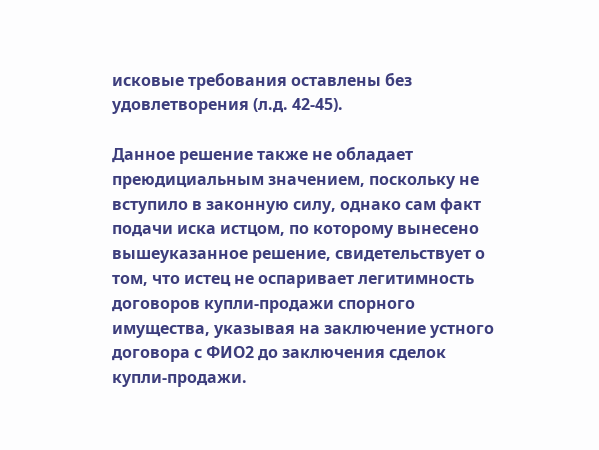исковые требования оставлены без удовлетворения (л.д. 42-45).

Данное решение также не обладает преюдициальным значением, поскольку не вступило в законную силу, однако сам факт подачи иска истцом, по которому вынесено вышеуказанное решение, свидетельствует о том, что истец не оспаривает легитимность договоров купли-продажи спорного имущества, указывая на заключение устного договора с ФИО2 до заключения сделок купли-продажи.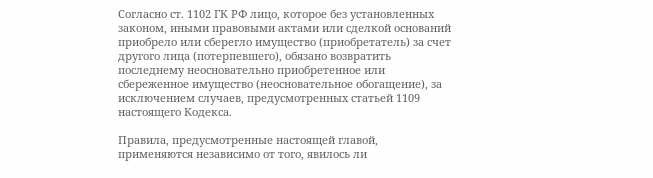Согласно ст. 1102 ГК РФ лицо, которое без установленных законом, иными правовыми актами или сделкой оснований приобрело или сберегло имущество (приобретатель) за счет другого лица (потерпевшего), обязано возвратить последнему неосновательно приобретенное или сбереженное имущество (неосновательное обогащение), за исключением случаев, предусмотренных статьей 1109 настоящего Кодекса.

Правила, предусмотренные настоящей главой, применяются независимо от того, явилось ли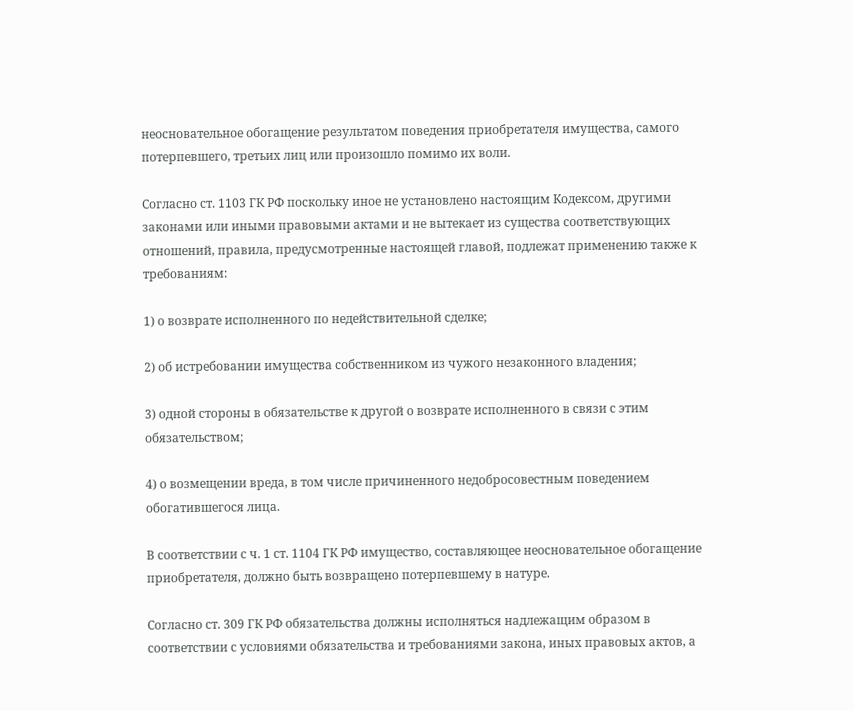неосновательное обогащение результатом поведения приобретателя имущества, самого потерпевшего, третьих лиц или произошло помимо их воли.

Согласно ст. 1103 ГК РФ поскольку иное не установлено настоящим Кодексом, другими законами или иными правовыми актами и не вытекает из существа соответствующих отношений, правила, предусмотренные настоящей главой, подлежат применению также к требованиям:

1) о возврате исполненного по недействительной сделке;

2) об истребовании имущества собственником из чужого незаконного владения;

3) одной стороны в обязательстве к другой о возврате исполненного в связи с этим обязательством;

4) о возмещении вреда, в том числе причиненного недобросовестным поведением обогатившегося лица.

В соответствии с ч. 1 ст. 1104 ГК РФ имущество, составляющее неосновательное обогащение приобретателя, должно быть возвращено потерпевшему в натуре.

Согласно ст. 309 ГК РФ обязательства должны исполняться надлежащим образом в соответствии с условиями обязательства и требованиями закона, иных правовых актов, а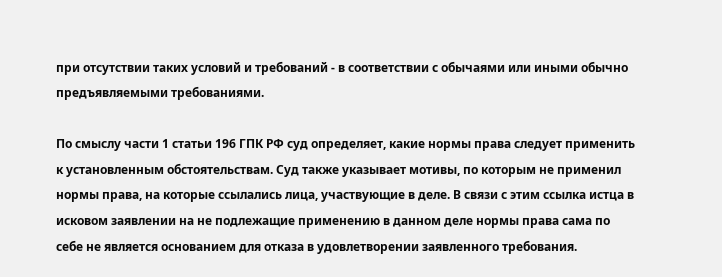при отсутствии таких условий и требований - в соответствии с обычаями или иными обычно предъявляемыми требованиями.

По смыслу части 1 статьи 196 ГПК РФ суд определяет, какие нормы права следует применить к установленным обстоятельствам. Суд также указывает мотивы, по которым не применил нормы права, на которые ссылались лица, участвующие в деле. В связи с этим ссылка истца в исковом заявлении на не подлежащие применению в данном деле нормы права сама по себе не является основанием для отказа в удовлетворении заявленного требования.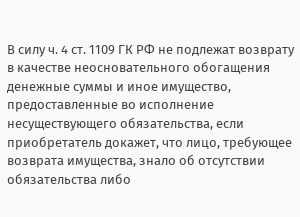В силу ч. 4 ст. 1109 ГК РФ не подлежат возврату в качестве неосновательного обогащения денежные суммы и иное имущество, предоставленные во исполнение несуществующего обязательства, если приобретатель докажет, что лицо, требующее возврата имущества, знало об отсутствии обязательства либо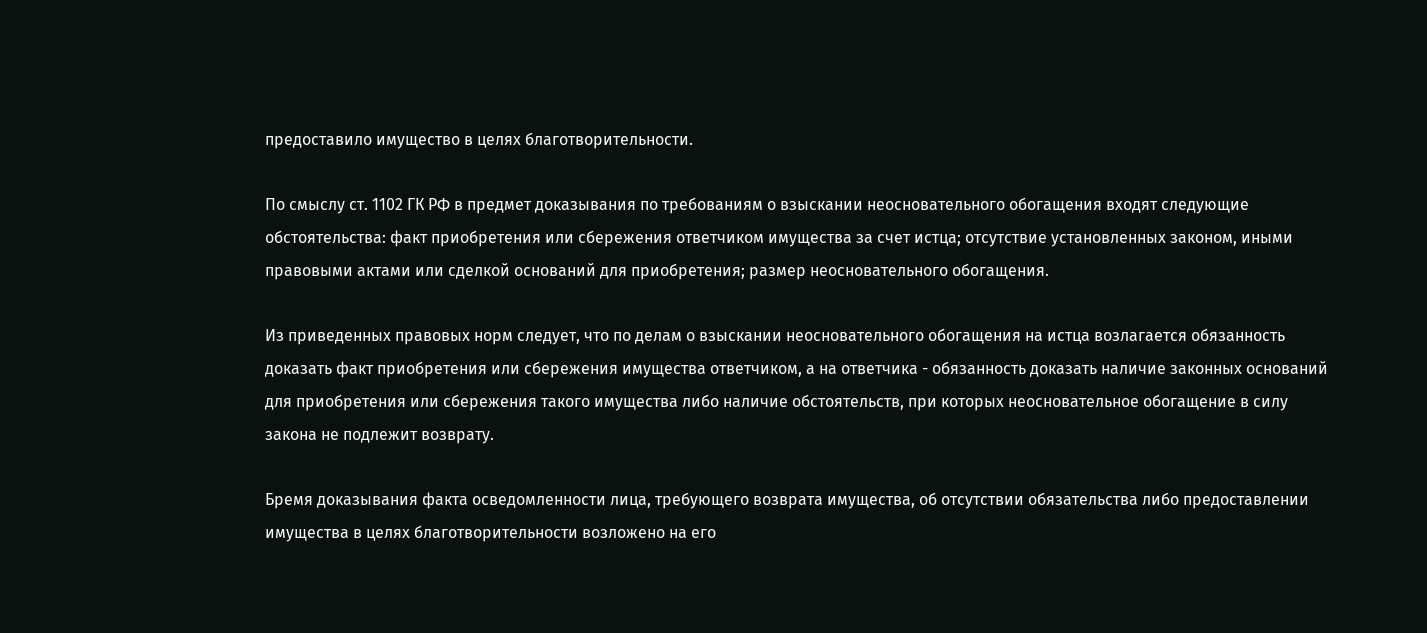предоставило имущество в целях благотворительности.

По смыслу ст. 1102 ГК РФ в предмет доказывания по требованиям о взыскании неосновательного обогащения входят следующие обстоятельства: факт приобретения или сбережения ответчиком имущества за счет истца; отсутствие установленных законом, иными правовыми актами или сделкой оснований для приобретения; размер неосновательного обогащения.

Из приведенных правовых норм следует, что по делам о взыскании неосновательного обогащения на истца возлагается обязанность доказать факт приобретения или сбережения имущества ответчиком, а на ответчика - обязанность доказать наличие законных оснований для приобретения или сбережения такого имущества либо наличие обстоятельств, при которых неосновательное обогащение в силу закона не подлежит возврату.

Бремя доказывания факта осведомленности лица, требующего возврата имущества, об отсутствии обязательства либо предоставлении имущества в целях благотворительности возложено на его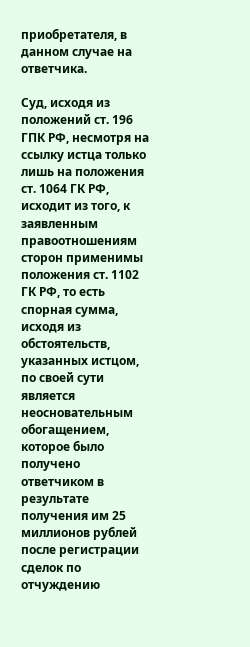приобретателя, в данном случае на ответчика.

Суд, исходя из положений ст. 196 ГПК РФ, несмотря на ссылку истца только лишь на положения ст. 1064 ГК РФ, исходит из того, к заявленным правоотношениям сторон применимы положения ст. 1102 ГК РФ, то есть спорная сумма, исходя из обстоятельств, указанных истцом, по своей сути является неосновательным обогащением, которое было получено ответчиком в результате получения им 25 миллионов рублей после регистрации сделок по отчуждению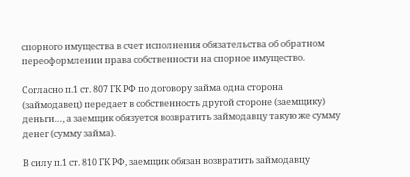спорного имущества в счет исполнения обязательства об обратном переоформлении права собственности на спорное имущество.

Согласно п.1 ст. 807 ГК РФ по договору займа одна сторона (займодавец) передает в собственность другой стороне (заемщику) деньги…, а заемщик обязуется возвратить займодавцу такую же сумму денег (сумму займа).

В силу п.1 ст. 810 ГК РФ, заемщик обязан возвратить займодавцу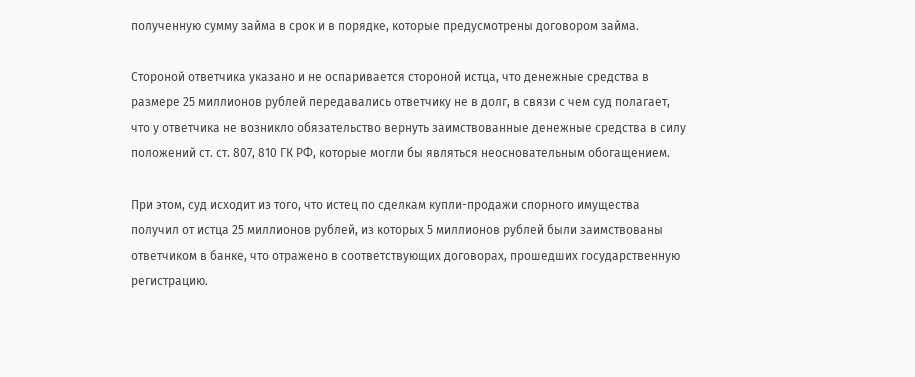полученную сумму займа в срок и в порядке, которые предусмотрены договором займа.

Стороной ответчика указано и не оспаривается стороной истца, что денежные средства в размере 25 миллионов рублей передавались ответчику не в долг, в связи с чем суд полагает, что у ответчика не возникло обязательство вернуть заимствованные денежные средства в силу положений ст. ст. 807, 810 ГК РФ, которые могли бы являться неосновательным обогащением.

При этом, суд исходит из того, что истец по сделкам купли-продажи спорного имущества получил от истца 25 миллионов рублей, из которых 5 миллионов рублей были заимствованы ответчиком в банке, что отражено в соответствующих договорах, прошедших государственную регистрацию.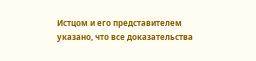Истцом и его представителем указано, что все доказательства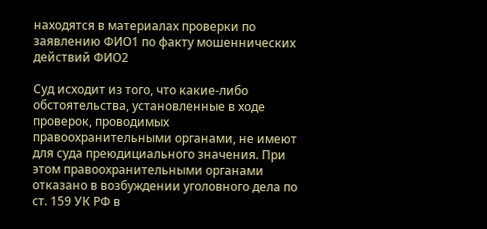находятся в материалах проверки по заявлению ФИО1 по факту мошеннических действий ФИО2

Суд исходит из того, что какие-либо обстоятельства, установленные в ходе проверок, проводимых правоохранительными органами, не имеют для суда преюдициального значения. При этом правоохранительными органами отказано в возбуждении уголовного дела по ст. 159 УК РФ в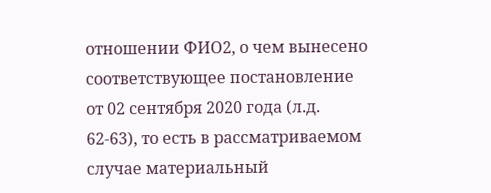отношении ФИО2, о чем вынесено соответствующее постановление от 02 сентября 2020 года (л.д. 62-63), то есть в рассматриваемом случае материальный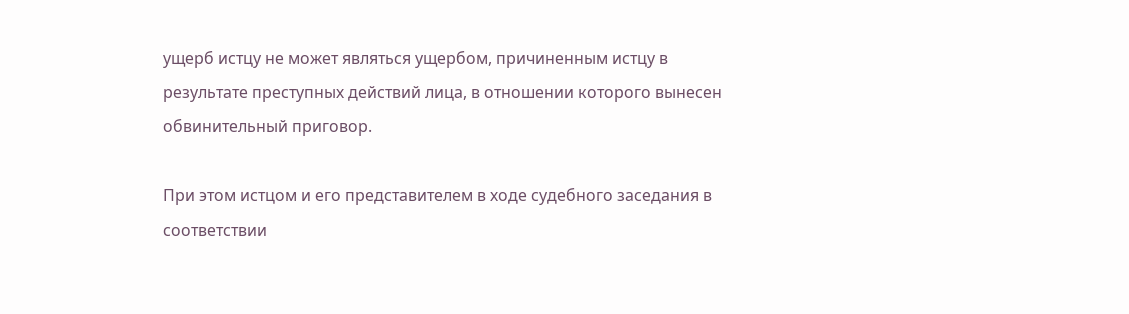ущерб истцу не может являться ущербом, причиненным истцу в результате преступных действий лица, в отношении которого вынесен обвинительный приговор.

При этом истцом и его представителем в ходе судебного заседания в соответствии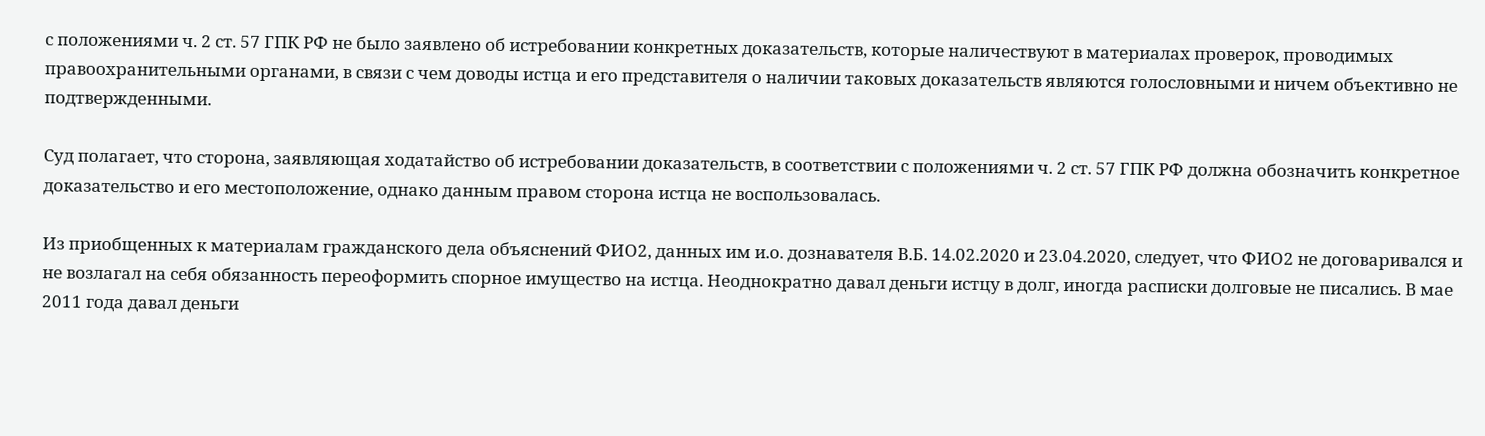с положениями ч. 2 ст. 57 ГПК РФ не было заявлено об истребовании конкретных доказательств, которые наличествуют в материалах проверок, проводимых правоохранительными органами, в связи с чем доводы истца и его представителя о наличии таковых доказательств являются голословными и ничем объективно не подтвержденными.

Суд полагает, что сторона, заявляющая ходатайство об истребовании доказательств, в соответствии с положениями ч. 2 ст. 57 ГПК РФ должна обозначить конкретное доказательство и его местоположение, однако данным правом сторона истца не воспользовалась.

Из приобщенных к материалам гражданского дела объяснений ФИО2, данных им и.о. дознавателя В.Б. 14.02.2020 и 23.04.2020, следует, что ФИО2 не договаривался и не возлагал на себя обязанность переоформить спорное имущество на истца. Неоднократно давал деньги истцу в долг, иногда расписки долговые не писались. В мае 2011 года давал деньги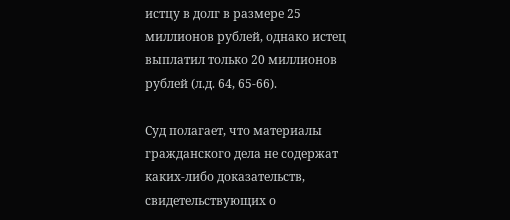истцу в долг в размере 25 миллионов рублей, однако истец выплатил только 20 миллионов рублей (л.д. 64, 65-66).

Суд полагает, что материалы гражданского дела не содержат каких-либо доказательств, свидетельствующих о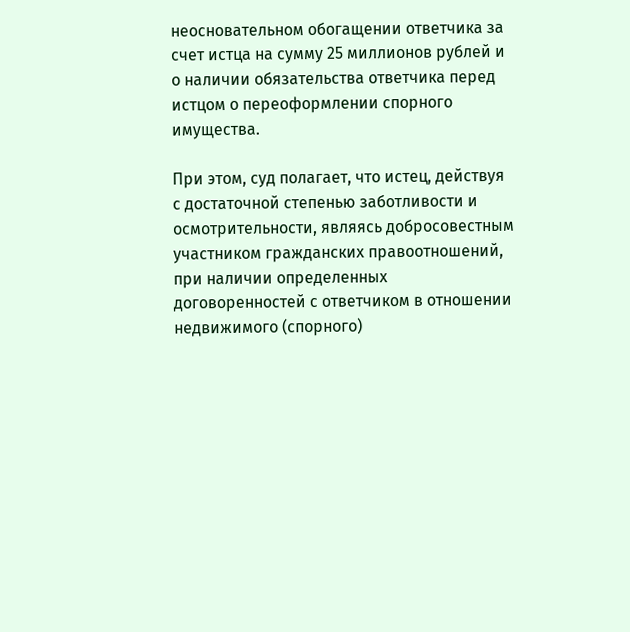неосновательном обогащении ответчика за счет истца на сумму 25 миллионов рублей и о наличии обязательства ответчика перед истцом о переоформлении спорного имущества.

При этом, суд полагает, что истец, действуя с достаточной степенью заботливости и осмотрительности, являясь добросовестным участником гражданских правоотношений, при наличии определенных договоренностей с ответчиком в отношении недвижимого (спорного)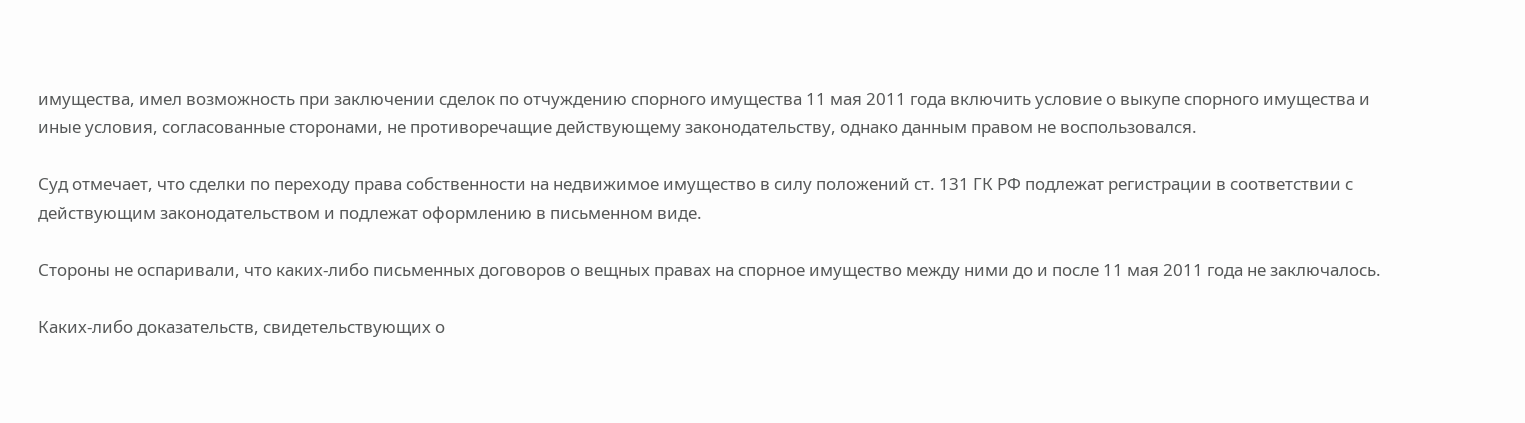имущества, имел возможность при заключении сделок по отчуждению спорного имущества 11 мая 2011 года включить условие о выкупе спорного имущества и иные условия, согласованные сторонами, не противоречащие действующему законодательству, однако данным правом не воспользовался.

Суд отмечает, что сделки по переходу права собственности на недвижимое имущество в силу положений ст. 131 ГК РФ подлежат регистрации в соответствии с действующим законодательством и подлежат оформлению в письменном виде.

Стороны не оспаривали, что каких-либо письменных договоров о вещных правах на спорное имущество между ними до и после 11 мая 2011 года не заключалось.

Каких-либо доказательств, свидетельствующих о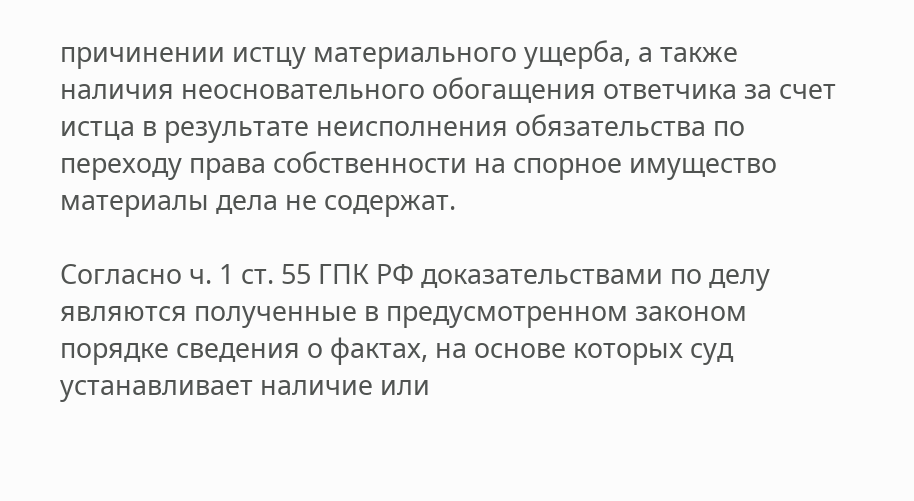причинении истцу материального ущерба, а также наличия неосновательного обогащения ответчика за счет истца в результате неисполнения обязательства по переходу права собственности на спорное имущество материалы дела не содержат.

Согласно ч. 1 ст. 55 ГПК РФ доказательствами по делу являются полученные в предусмотренном законом порядке сведения о фактах, на основе которых суд устанавливает наличие или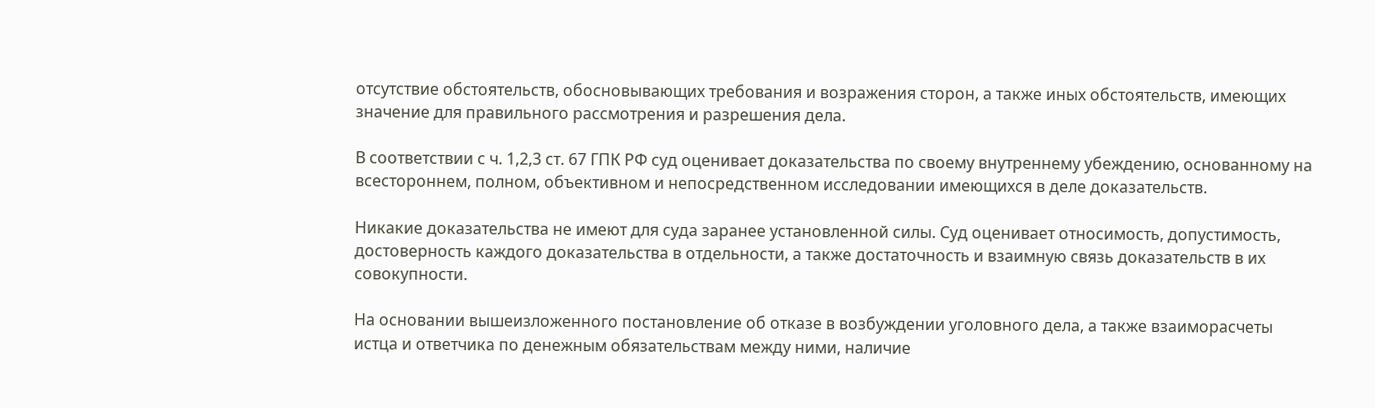отсутствие обстоятельств, обосновывающих требования и возражения сторон, а также иных обстоятельств, имеющих значение для правильного рассмотрения и разрешения дела.

В соответствии с ч. 1,2,3 ст. 67 ГПК РФ суд оценивает доказательства по своему внутреннему убеждению, основанному на всестороннем, полном, объективном и непосредственном исследовании имеющихся в деле доказательств.

Никакие доказательства не имеют для суда заранее установленной силы. Суд оценивает относимость, допустимость, достоверность каждого доказательства в отдельности, а также достаточность и взаимную связь доказательств в их совокупности.

На основании вышеизложенного постановление об отказе в возбуждении уголовного дела, а также взаиморасчеты истца и ответчика по денежным обязательствам между ними, наличие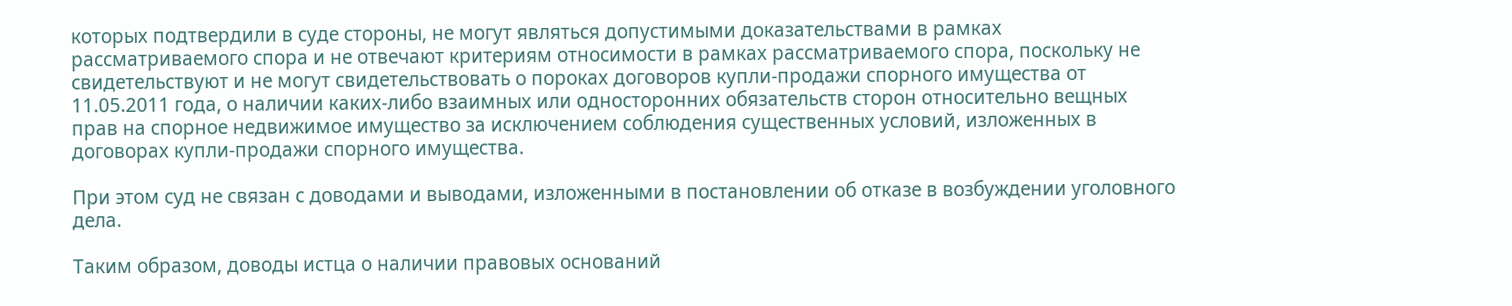которых подтвердили в суде стороны, не могут являться допустимыми доказательствами в рамках рассматриваемого спора и не отвечают критериям относимости в рамках рассматриваемого спора, поскольку не свидетельствуют и не могут свидетельствовать о пороках договоров купли-продажи спорного имущества от 11.05.2011 года, о наличии каких-либо взаимных или односторонних обязательств сторон относительно вещных прав на спорное недвижимое имущество за исключением соблюдения существенных условий, изложенных в договорах купли-продажи спорного имущества.

При этом суд не связан с доводами и выводами, изложенными в постановлении об отказе в возбуждении уголовного дела.

Таким образом, доводы истца о наличии правовых оснований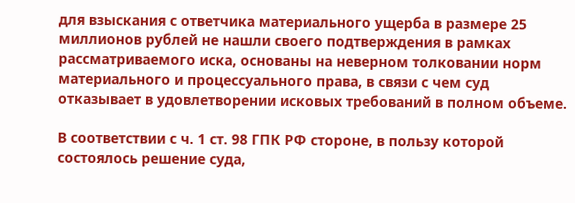для взыскания с ответчика материального ущерба в размере 25 миллионов рублей не нашли своего подтверждения в рамках рассматриваемого иска, основаны на неверном толковании норм материального и процессуального права, в связи с чем суд отказывает в удовлетворении исковых требований в полном объеме.

В соответствии с ч. 1 ст. 98 ГПК РФ стороне, в пользу которой состоялось решение суда,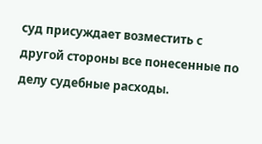суд присуждает возместить с другой стороны все понесенные по делу судебные расходы.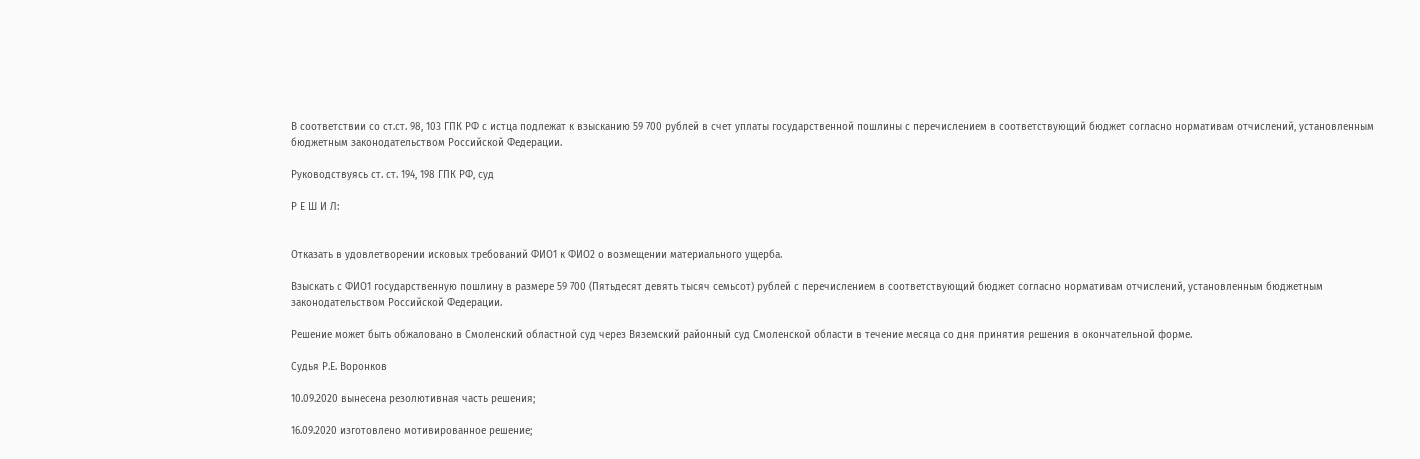В соответствии со ст.ст. 98, 103 ГПК РФ с истца подлежат к взысканию 59 700 рублей в счет уплаты государственной пошлины с перечислением в соответствующий бюджет согласно нормативам отчислений, установленным бюджетным законодательством Российской Федерации.

Руководствуясь ст. ст. 194, 198 ГПК РФ, суд

Р Е Ш И Л:


Отказать в удовлетворении исковых требований ФИО1 к ФИО2 о возмещении материального ущерба.

Взыскать с ФИО1 государственную пошлину в размере 59 700 (Пятьдесят девять тысяч семьсот) рублей с перечислением в соответствующий бюджет согласно нормативам отчислений, установленным бюджетным законодательством Российской Федерации.

Решение может быть обжаловано в Смоленский областной суд через Вяземский районный суд Смоленской области в течение месяца со дня принятия решения в окончательной форме.

Судья Р.Е. Воронков

10.09.2020 вынесена резолютивная часть решения;

16.09.2020 изготовлено мотивированное решение;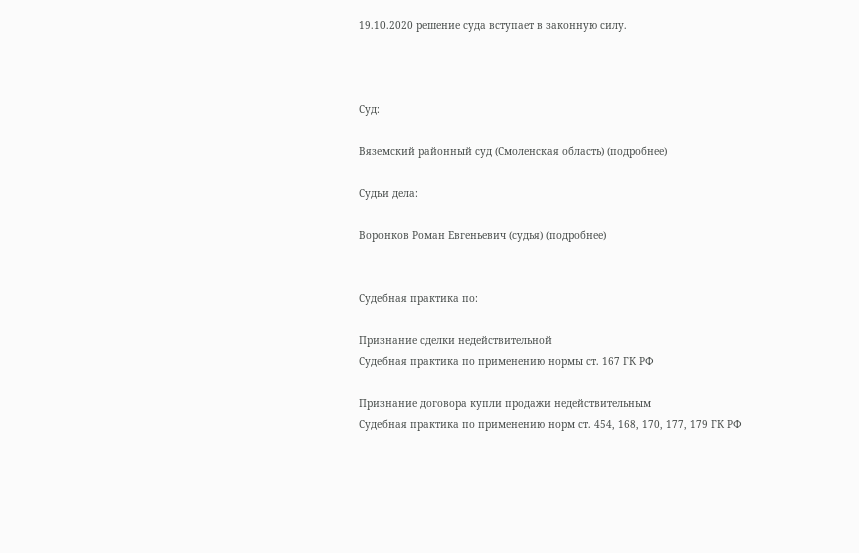19.10.2020 решение суда вступает в законную силу.



Суд:

Вяземский районный суд (Смоленская область) (подробнее)

Судьи дела:

Воронков Роман Евгеньевич (судья) (подробнее)


Судебная практика по:

Признание сделки недействительной
Судебная практика по применению нормы ст. 167 ГК РФ

Признание договора купли продажи недействительным
Судебная практика по применению норм ст. 454, 168, 170, 177, 179 ГК РФ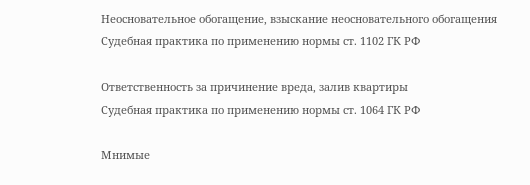Неосновательное обогащение, взыскание неосновательного обогащения
Судебная практика по применению нормы ст. 1102 ГК РФ

Ответственность за причинение вреда, залив квартиры
Судебная практика по применению нормы ст. 1064 ГК РФ

Мнимые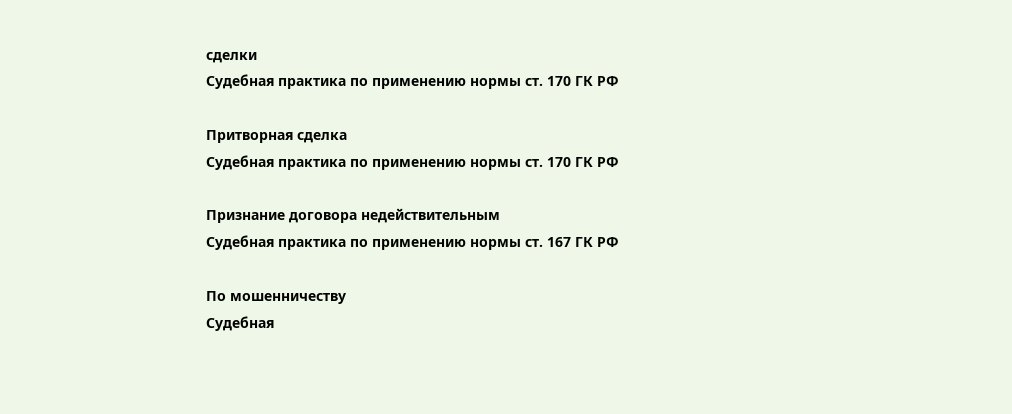сделки
Судебная практика по применению нормы ст. 170 ГК РФ

Притворная сделка
Судебная практика по применению нормы ст. 170 ГК РФ

Признание договора недействительным
Судебная практика по применению нормы ст. 167 ГК РФ

По мошенничеству
Судебная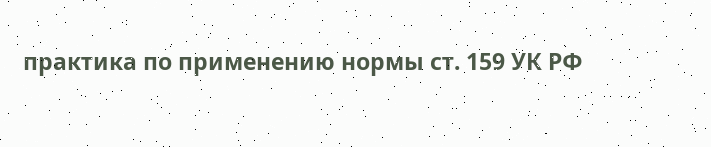практика по применению нормы ст. 159 УК РФ